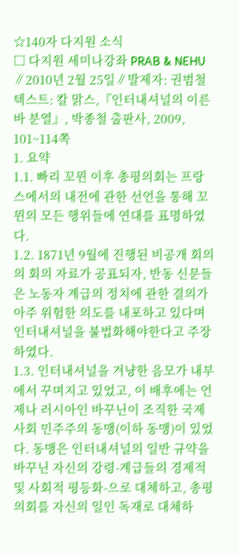☆140자 다지원 소식
□ 다지원 세미나강좌 PRAB & NEHU ∥2010년 2월 25일∥발제자: 권범철
텍스트: 칼 맑스,『인터내셔널의 이른바 분열』, 박종철 출판사, 2009, 101~114쪽
1. 요약
1.1. 빠리 꼬뮌 이후 총평의회는 프랑스에서의 내전에 관한 선언을 통해 꼬뮌의 모든 행위들에 연대를 표명하였다.
1.2. 1871년 9월에 진행된 비공개 회의의 회의 자료가 공표되자, 반동 신문들은 노동자 계급의 정치에 관한 결의가 아주 위험한 의도를 내포하고 있다며 인터내셔널을 불법화해야한다고 주장하였다.
1.3. 인터내셔널을 겨냥한 음모가 내부에서 꾸며지고 있었고, 이 배후에는 언제나 러시아인 바꾸닌이 조직한 국제 사회 민주주의 동맹(이하 동맹)이 있었다. 동맹은 인터내셔널의 일반 규약을 바꾸닌 자신의 강령-계급들의 경제적 및 사회적 평등화-으로 대체하고, 총평의회를 자신의 일인 독재로 대체하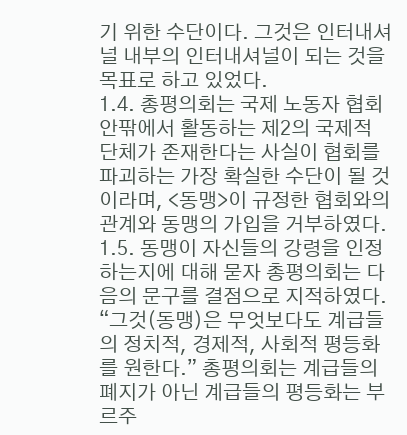기 위한 수단이다. 그것은 인터내셔널 내부의 인터내셔널이 되는 것을 목표로 하고 있었다.
1.4. 총평의회는 국제 노동자 협회 안팎에서 활동하는 제2의 국제적 단체가 존재한다는 사실이 협회를 파괴하는 가장 확실한 수단이 될 것이라며, <동맹>이 규정한 협회와의 관계와 동맹의 가입을 거부하였다.
1.5. 동맹이 자신들의 강령을 인정하는지에 대해 묻자 총평의회는 다음의 문구를 결점으로 지적하였다. “그것(동맹)은 무엇보다도 계급들의 정치적, 경제적, 사회적 평등화를 원한다.” 총평의회는 계급들의 폐지가 아닌 계급들의 평등화는 부르주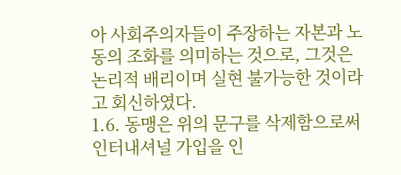아 사회주의자들이 주장하는 자본과 노동의 조화를 의미하는 것으로, 그것은 논리적 배리이며 실현 불가능한 것이라고 회신하였다.
1.6. 동맹은 위의 문구를 삭제함으로써 인터내셔널 가입을 인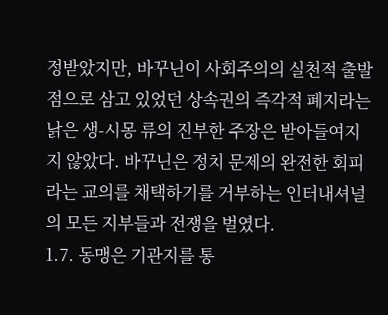정받았지만, 바꾸닌이 사회주의의 실천적 출발점으로 삼고 있었던 상속권의 즉각적 폐지라는 낡은 생-시몽 류의 진부한 주장은 받아들여지지 않았다. 바꾸닌은 정치 문제의 완전한 회피라는 교의를 채택하기를 거부하는 인터내셔널의 모든 지부들과 전쟁을 벌였다.
1.7. 동맹은 기관지를 통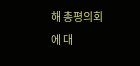해 총평의회에 대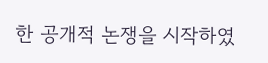한 공개적 논쟁을 시작하였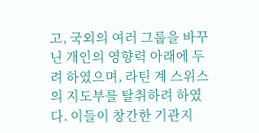고, 국외의 여러 그룹을 바꾸닌 개인의 영향력 아래에 두려 하였으며, 라틴 계 스위스의 지도부를 탈취하려 하였다. 이들이 창간한 기관지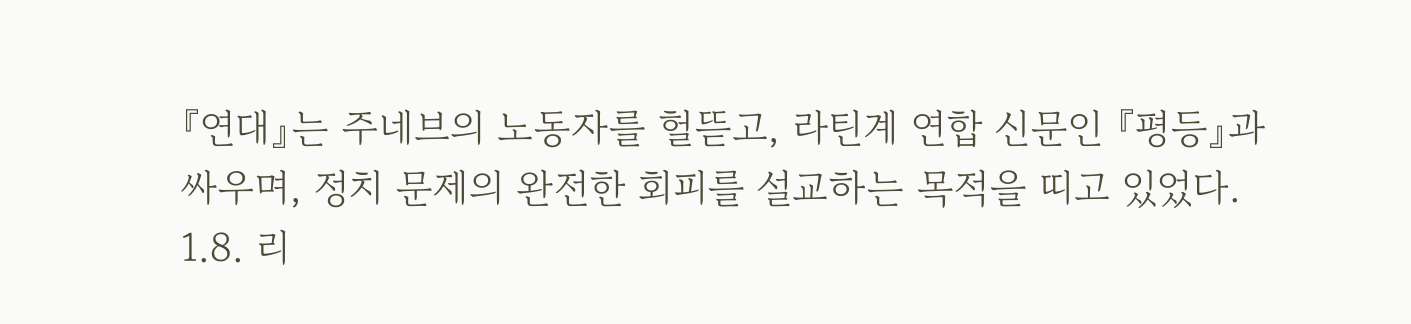『연대』는 주네브의 노동자를 헐뜯고, 라틴계 연합 신문인 『평등』과 싸우며, 정치 문제의 완전한 회피를 설교하는 목적을 띠고 있었다.
1.8. 리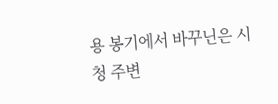용 봉기에서 바꾸닌은 시청 주변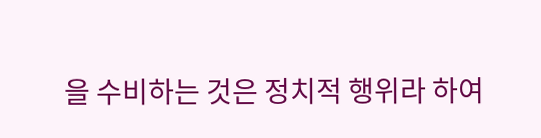을 수비하는 것은 정치적 행위라 하여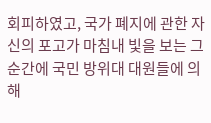회피하였고, 국가 폐지에 관한 자신의 포고가 마침내 빛을 보는 그 순간에 국민 방위대 대원들에 의해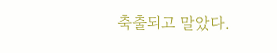축출되고 말았다.